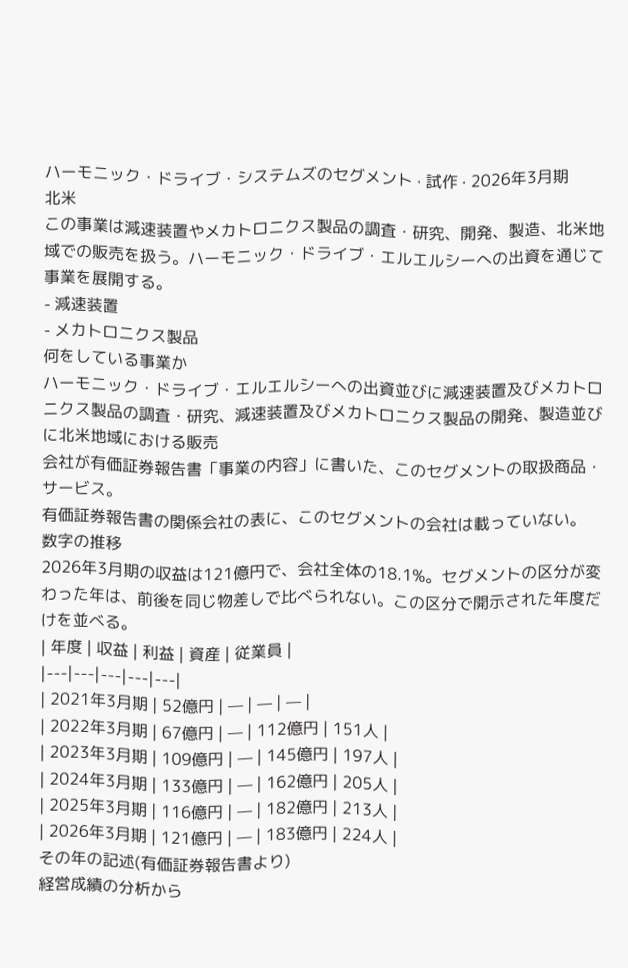ハーモニック・ドライブ・システムズのセグメント · 試作 · 2026年3月期
北米
この事業は減速装置やメカトロニクス製品の調査・研究、開発、製造、北米地域での販売を扱う。ハーモニック・ドライブ・エルエルシーへの出資を通じて事業を展開する。
- 減速装置
- メカトロニクス製品
何をしている事業か
ハーモニック・ドライブ・エルエルシーへの出資並びに減速装置及びメカトロニクス製品の調査・研究、減速装置及びメカトロニクス製品の開発、製造並びに北米地域における販売
会社が有価証券報告書「事業の内容」に書いた、このセグメントの取扱商品・サービス。
有価証券報告書の関係会社の表に、このセグメントの会社は載っていない。
数字の推移
2026年3月期の収益は121億円で、会社全体の18.1%。セグメントの区分が変わった年は、前後を同じ物差しで比べられない。この区分で開示された年度だけを並べる。
| 年度 | 収益 | 利益 | 資産 | 従業員 |
|---|---|---|---|---|
| 2021年3月期 | 52億円 | — | — | — |
| 2022年3月期 | 67億円 | — | 112億円 | 151人 |
| 2023年3月期 | 109億円 | — | 145億円 | 197人 |
| 2024年3月期 | 133億円 | — | 162億円 | 205人 |
| 2025年3月期 | 116億円 | — | 182億円 | 213人 |
| 2026年3月期 | 121億円 | — | 183億円 | 224人 |
その年の記述(有価証券報告書より)
経営成績の分析から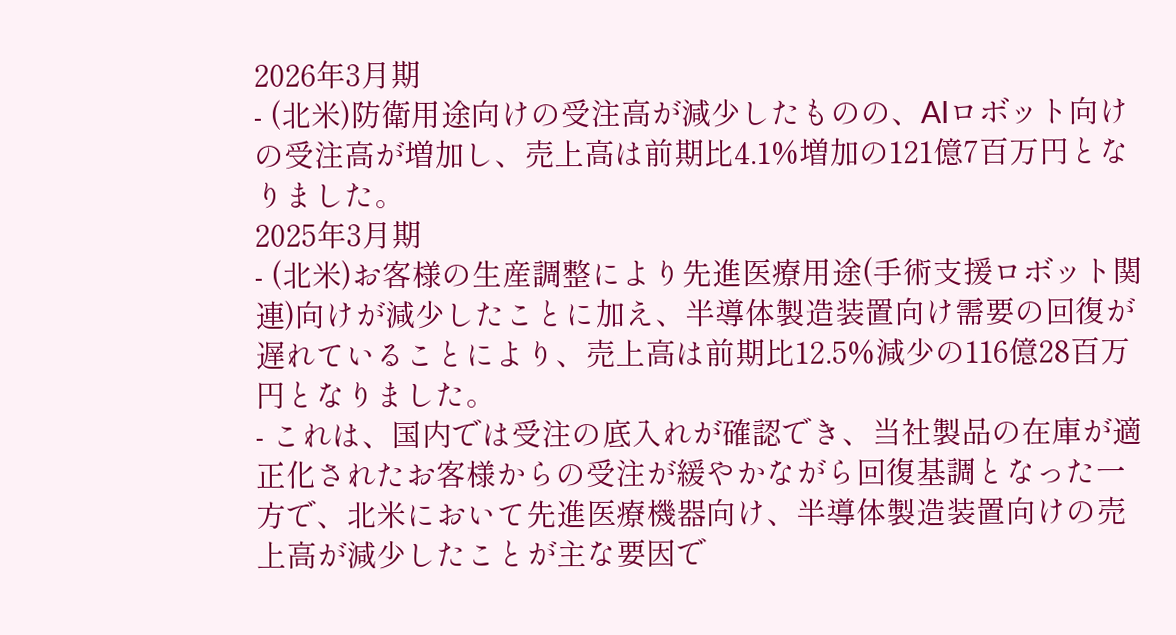2026年3月期
- (北米)防衛用途向けの受注高が減少したものの、AIロボット向けの受注高が増加し、売上高は前期比4.1%増加の121億7百万円となりました。
2025年3月期
- (北米)お客様の生産調整により先進医療用途(手術支援ロボット関連)向けが減少したことに加え、半導体製造装置向け需要の回復が遅れていることにより、売上高は前期比12.5%減少の116億28百万円となりました。
- これは、国内では受注の底入れが確認でき、当社製品の在庫が適正化されたお客様からの受注が緩やかながら回復基調となった一方で、北米において先進医療機器向け、半導体製造装置向けの売上高が減少したことが主な要因で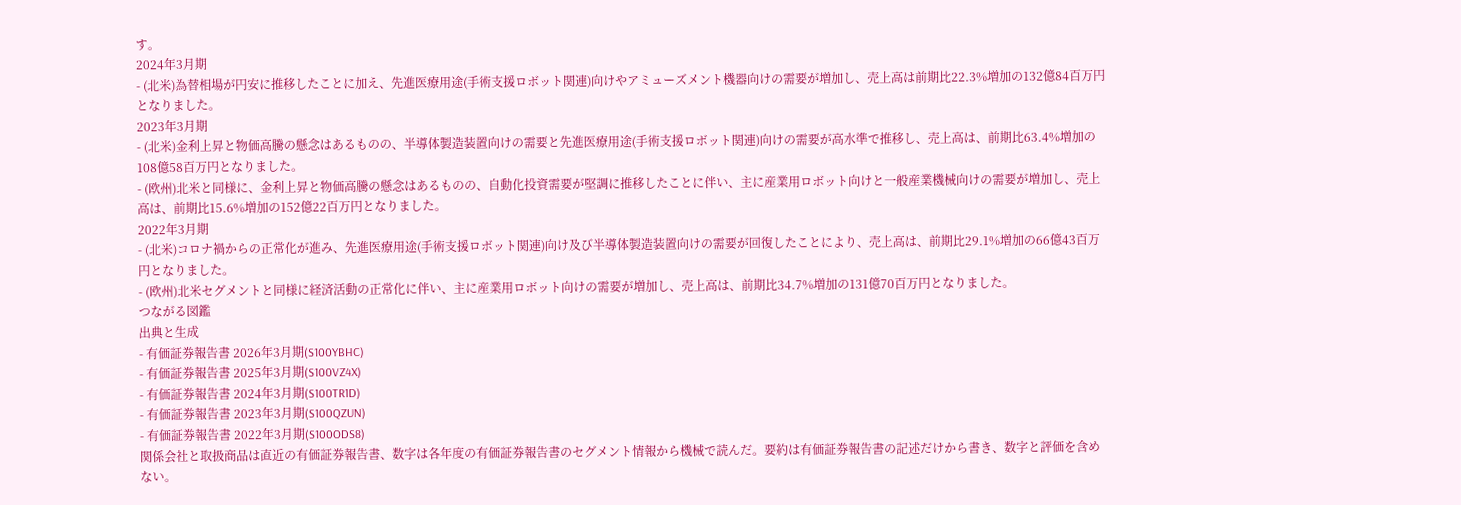す。
2024年3月期
- (北米)為替相場が円安に推移したことに加え、先進医療用途(手術支援ロボット関連)向けやアミューズメント機器向けの需要が増加し、売上高は前期比22.3%増加の132億84百万円となりました。
2023年3月期
- (北米)金利上昇と物価高騰の懸念はあるものの、半導体製造装置向けの需要と先進医療用途(手術支援ロボット関連)向けの需要が高水準で推移し、売上高は、前期比63.4%増加の108億58百万円となりました。
- (欧州)北米と同様に、金利上昇と物価高騰の懸念はあるものの、自動化投資需要が堅調に推移したことに伴い、主に産業用ロボット向けと一般産業機械向けの需要が増加し、売上高は、前期比15.6%増加の152億22百万円となりました。
2022年3月期
- (北米)コロナ禍からの正常化が進み、先進医療用途(手術支援ロボット関連)向け及び半導体製造装置向けの需要が回復したことにより、売上高は、前期比29.1%増加の66億43百万円となりました。
- (欧州)北米セグメントと同様に経済活動の正常化に伴い、主に産業用ロボット向けの需要が増加し、売上高は、前期比34.7%増加の131億70百万円となりました。
つながる図鑑
出典と生成
- 有価証券報告書 2026年3月期(S100YBHC)
- 有価証券報告書 2025年3月期(S100VZ4X)
- 有価証券報告書 2024年3月期(S100TR1D)
- 有価証券報告書 2023年3月期(S100QZUN)
- 有価証券報告書 2022年3月期(S100ODS8)
関係会社と取扱商品は直近の有価証券報告書、数字は各年度の有価証券報告書のセグメント情報から機械で読んだ。要約は有価証券報告書の記述だけから書き、数字と評価を含めない。